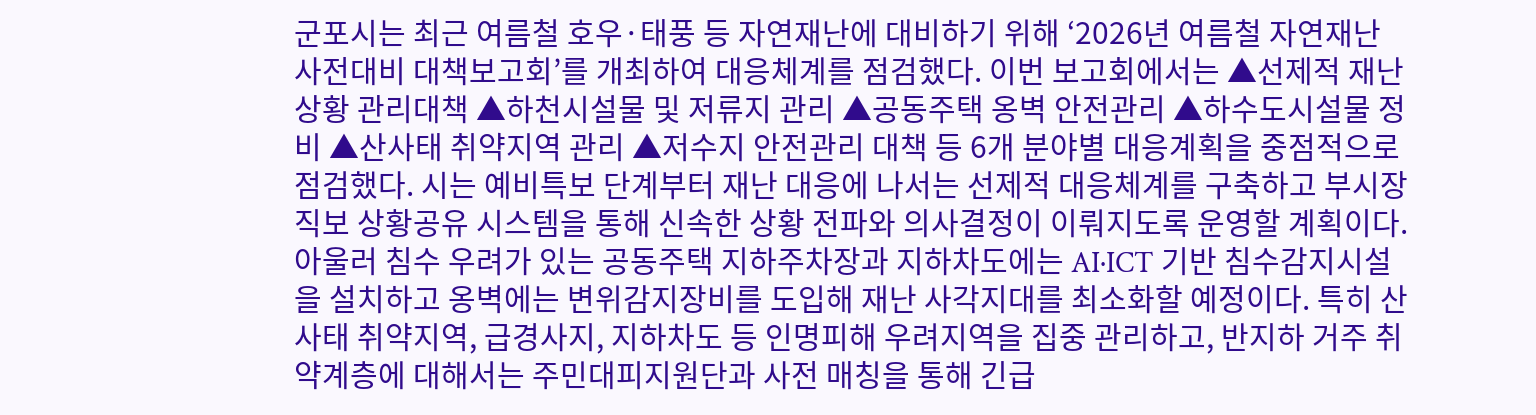군포시는 최근 여름철 호우·태풍 등 자연재난에 대비하기 위해 ‘2026년 여름철 자연재난 사전대비 대책보고회’를 개최하여 대응체계를 점검했다. 이번 보고회에서는 ▲선제적 재난상황 관리대책 ▲하천시설물 및 저류지 관리 ▲공동주택 옹벽 안전관리 ▲하수도시설물 정비 ▲산사태 취약지역 관리 ▲저수지 안전관리 대책 등 6개 분야별 대응계획을 중점적으로 점검했다. 시는 예비특보 단계부터 재난 대응에 나서는 선제적 대응체계를 구축하고 부시장 직보 상황공유 시스템을 통해 신속한 상황 전파와 의사결정이 이뤄지도록 운영할 계획이다. 아울러 침수 우려가 있는 공동주택 지하주차장과 지하차도에는 AI·ICT 기반 침수감지시설을 설치하고 옹벽에는 변위감지장비를 도입해 재난 사각지대를 최소화할 예정이다. 특히 산사태 취약지역, 급경사지, 지하차도 등 인명피해 우려지역을 집중 관리하고, 반지하 거주 취약계층에 대해서는 주민대피지원단과 사전 매칭을 통해 긴급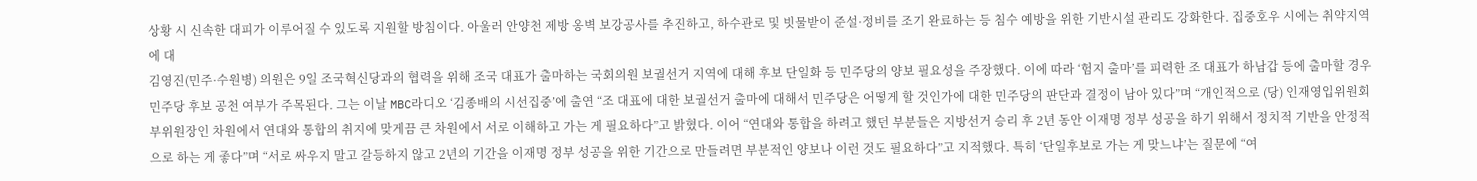상황 시 신속한 대피가 이루어질 수 있도록 지원할 방침이다. 아울러 안양천 제방 옹벽 보강공사를 추진하고, 하수관로 및 빗물받이 준설·정비를 조기 완료하는 등 침수 예방을 위한 기반시설 관리도 강화한다. 집중호우 시에는 취약지역에 대
김영진(민주·수원병) 의원은 9일 조국혁신당과의 협력을 위해 조국 대표가 출마하는 국회의원 보궐선거 지역에 대해 후보 단일화 등 민주당의 양보 필요성을 주장했다. 이에 따라 ‘험지 출마’를 피력한 조 대표가 하남갑 등에 출마할 경우 민주당 후보 공천 여부가 주목된다. 그는 이날 MBC라디오 ‘김종배의 시선집중’에 출연 “조 대표에 대한 보궐선거 출마에 대해서 민주당은 어떻게 할 것인가에 대한 민주당의 판단과 결정이 남아 있다”며 “개인적으로 (당) 인재영입위원회 부위원장인 차원에서 연대와 통합의 취지에 맞게끔 큰 차원에서 서로 이해하고 가는 게 필요하다”고 밝혔다. 이어 “연대와 통합을 하려고 했던 부분들은 지방선거 승리 후 2년 동안 이재명 정부 성공을 하기 위해서 정치적 기반을 안정적으로 하는 게 좋다”며 “서로 싸우지 말고 갈등하지 않고 2년의 기간을 이재명 정부 성공을 위한 기간으로 만들려면 부분적인 양보나 이런 것도 필요하다”고 지적했다. 특히 ‘단일후보로 가는 게 맞느냐’는 질문에 “여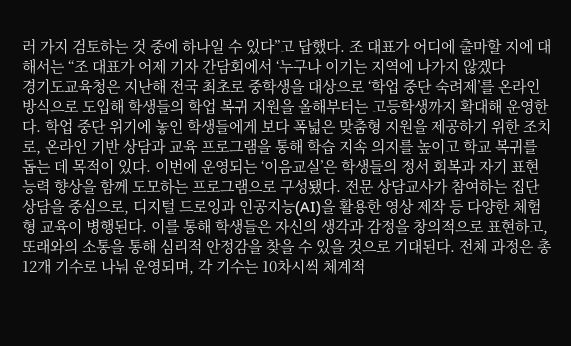러 가지 검토하는 것 중에 하나일 수 있다”고 답했다. 조 대표가 어디에 출마할 지에 대해서는 “조 대표가 어제 기자 간담회에서 ‘누구나 이기는 지역에 나가지 않겠다
경기도교육청은 지난해 전국 최초로 중학생을 대상으로 ‘학업 중단 숙려제’를 온라인 방식으로 도입해 학생들의 학업 복귀 지원을 올해부터는 고등학생까지 확대해 운영한다. 학업 중단 위기에 놓인 학생들에게 보다 폭넓은 맞춤형 지원을 제공하기 위한 조치로, 온라인 기반 상담과 교육 프로그램을 통해 학습 지속 의지를 높이고 학교 복귀를 돕는 데 목적이 있다. 이번에 운영되는 ‘이음교실’은 학생들의 정서 회복과 자기 표현 능력 향상을 함께 도모하는 프로그램으로 구성됐다. 전문 상담교사가 참여하는 집단 상담을 중심으로, 디지털 드로잉과 인공지능(AI)을 활용한 영상 제작 등 다양한 체험형 교육이 병행된다. 이를 통해 학생들은 자신의 생각과 감정을 창의적으로 표현하고, 또래와의 소통을 통해 심리적 안정감을 찾을 수 있을 것으로 기대된다. 전체 과정은 총 12개 기수로 나눠 운영되며, 각 기수는 10차시씩 체계적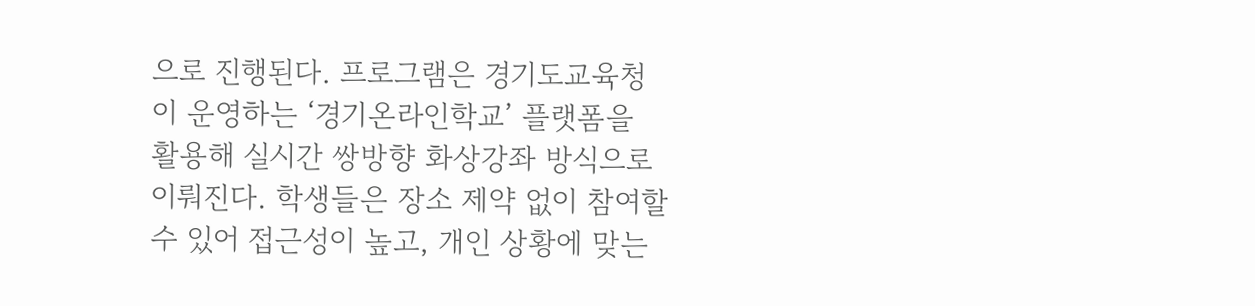으로 진행된다. 프로그램은 경기도교육청이 운영하는 ‘경기온라인학교’ 플랫폼을 활용해 실시간 쌍방향 화상강좌 방식으로 이뤄진다. 학생들은 장소 제약 없이 참여할 수 있어 접근성이 높고, 개인 상황에 맞는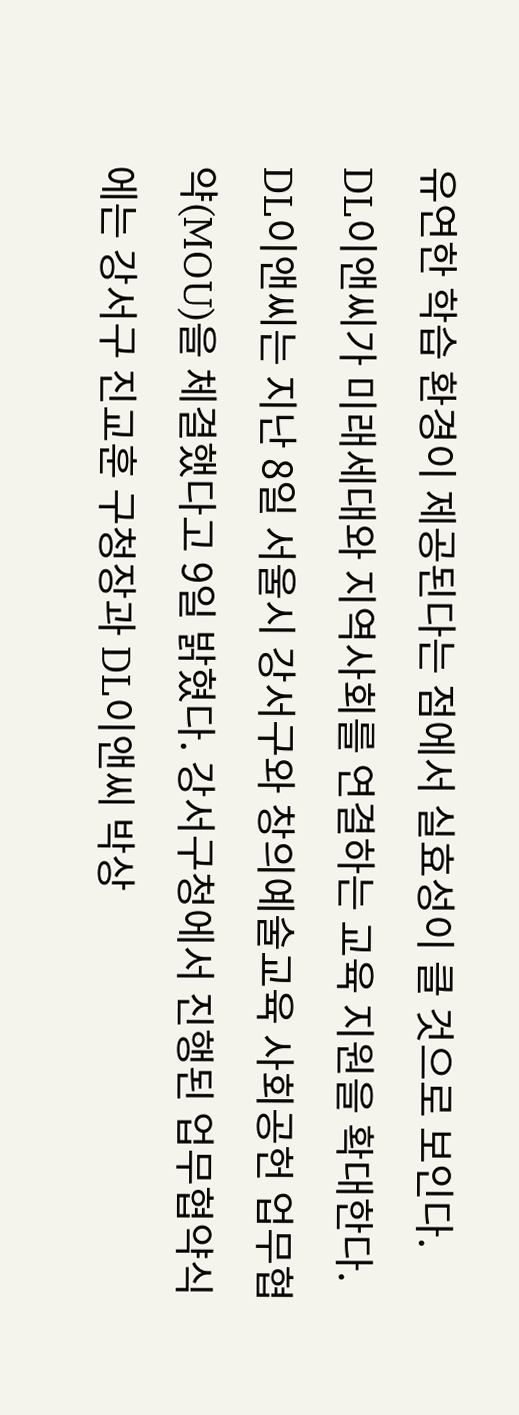유연한 학습 환경이 제공된다는 점에서 실효성이 클 것으로 보인다.
DL이앤씨가 미래세대와 지역사회를 연결하는 교육 지원을 확대한다. DL이앤씨는 지난 8일 서울시 강서구와 창의예술교육 사회공헌 업무협약(MOU)을 체결했다고 9일 밝혔다. 강서구청에서 진행된 업무협약식에는 강서구 진교훈 구청장과 DL이앤씨 박상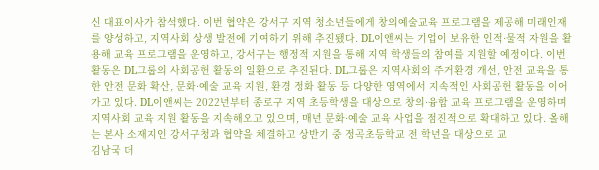신 대표이사가 참석했다. 이번 협약은 강서구 지역 청소년들에게 창의예술교육 프로그램을 제공해 미래인재를 양성하고, 지역사회 상생 발전에 기여하기 위해 추진됐다. DL이앤씨는 기업이 보유한 인적·물적 자원을 활용해 교육 프로그램을 운영하고, 강서구는 행정적 지원을 통해 지역 학생들의 참여를 지원할 예정이다. 이번 활동은 DL그룹의 사회공헌 활동의 일환으로 추진된다. DL그룹은 지역사회의 주거환경 개선, 안전 교육을 통한 안전 문화 확산, 문화·예술 교육 지원, 환경 정화 활동 등 다양한 영역에서 지속적인 사회공헌 활동을 이어가고 있다. DL이앤씨는 2022년부터 종로구 지역 초등학생을 대상으로 창의·융합 교육 프로그램을 운영하며 지역사회 교육 지원 활동을 지속해오고 있으며, 매년 문화·예술 교육 사업을 점진적으로 확대하고 있다. 올해는 본사 소재지인 강서구청과 협약을 체결하고 상반기 중 정곡초등학교 전 학년을 대상으로 교
김남국 더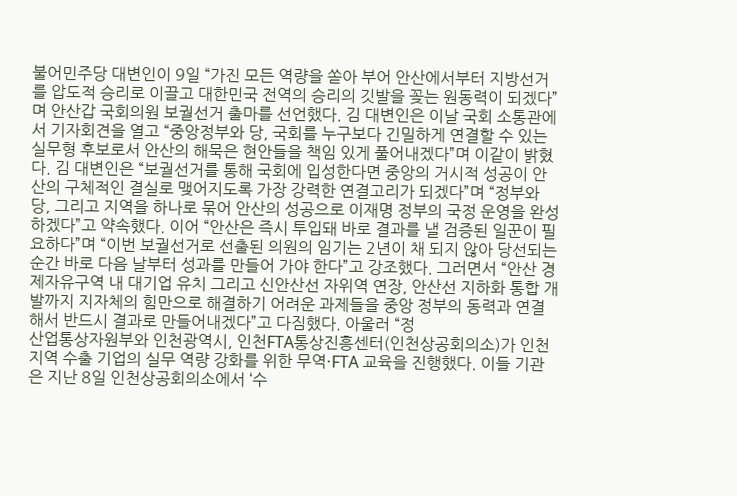불어민주당 대변인이 9일 “가진 모든 역량을 쏟아 부어 안산에서부터 지방선거를 압도적 승리로 이끌고 대한민국 전역의 승리의 깃발을 꽂는 원동력이 되겠다”며 안산갑 국회의원 보궐선거 출마를 선언했다. 김 대변인은 이날 국회 소통관에서 기자회견을 열고 “중앙정부와 당, 국회를 누구보다 긴밀하게 연결할 수 있는 실무형 후보로서 안산의 해묵은 현안들을 책임 있게 풀어내겠다”며 이같이 밝혔다. 김 대변인은 “보궐선거를 통해 국회에 입성한다면 중앙의 거시적 성공이 안산의 구체적인 결실로 맺어지도록 가장 강력한 연결고리가 되겠다”며 “정부와 당, 그리고 지역을 하나로 묶어 안산의 성공으로 이재명 정부의 국정 운영을 완성하겠다”고 약속했다. 이어 “안산은 즉시 투입돼 바로 결과를 낼 검증된 일꾼이 필요하다”며 “이번 보궐선거로 선출된 의원의 임기는 2년이 채 되지 않아 당선되는 순간 바로 다음 날부터 성과를 만들어 가야 한다”고 강조했다. 그러면서 “안산 경제자유구역 내 대기업 유치 그리고 신안산선 자위역 연장, 안산선 지하화 통합 개발까지 지자체의 힘만으로 해결하기 어려운 과제들을 중앙 정부의 동력과 연결해서 반드시 결과로 만들어내겠다”고 다짐했다. 아울러 “정
산업통상자원부와 인천광역시, 인천FTA통상진흥센터(인천상공회의소)가 인천지역 수출 기업의 실무 역량 강화를 위한 무역·FTA 교육을 진행했다. 이들 기관은 지난 8일 인천상공회의소에서 ‘수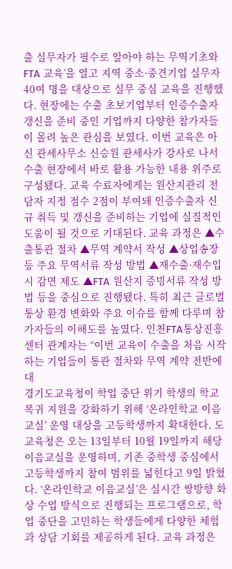출 실무자가 필수로 알아야 하는 무역기초와 FTA 교육’을 열고 지역 중소·중견기업 실무자 40여 명을 대상으로 실무 중심 교육을 진행했다. 현장에는 수출 초보기업부터 인증수출자 갱신을 준비 중인 기업까지 다양한 참가자들이 몰려 높은 관심을 보였다. 이번 교육은 아신 관세사무소 신승원 관세사가 강사로 나서 수출 현장에서 바로 활용 가능한 내용 위주로 구성됐다. 교육 수료자에게는 원산지관리 전담자 지정 점수 2점이 부여돼 인증수출자 신규 취득 및 갱신을 준비하는 기업에 실질적인 도움이 될 것으로 기대된다. 교육 과정은 ▲수출통관 절차 ▲무역 계약서 작성 ▲상업송장 등 주요 무역서류 작성 방법 ▲재수출·재수입 시 감면 제도 ▲FTA 원산지 증빙서류 작성 방법 등을 중심으로 진행됐다. 특히 최근 글로벌 통상 환경 변화와 주요 이슈를 함께 다루며 참가자들의 이해도를 높였다. 인천FTA통상진흥센터 관계자는 “이번 교육이 수출을 처음 시작하는 기업들이 통관 절차와 무역 계약 전반에 대
경기도교육청이 학업 중단 위기 학생의 학교 복귀 지원을 강화하기 위해 ‘온라인학교 이음교실’ 운영 대상을 고등학생까지 확대한다. 도교육청은 오는 13일부터 10월 19일까지 해당 이음교실을 운영하며, 기존 중학생 중심에서 고등학생까지 참여 범위를 넓힌다고 9일 밝혔다. ‘온라인학교 이음교실’은 실시간 쌍방향 화상 수업 방식으로 진행되는 프로그램으로, 학업 중단을 고민하는 학생들에게 다양한 체험과 상담 기회를 제공하게 된다. 교육 과정은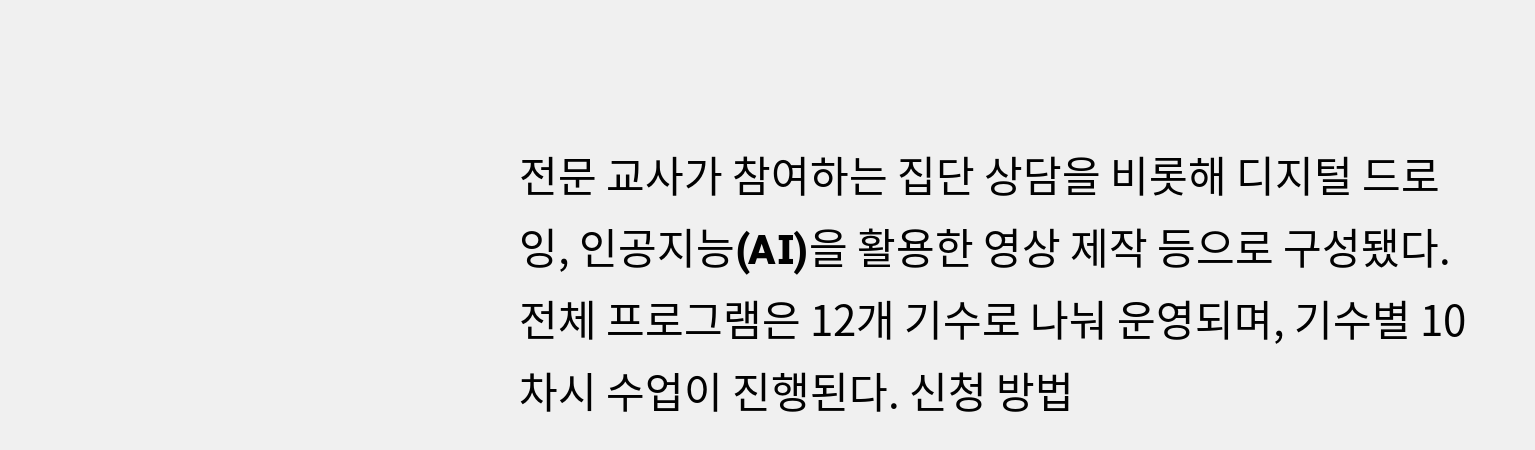전문 교사가 참여하는 집단 상담을 비롯해 디지털 드로잉, 인공지능(AI)을 활용한 영상 제작 등으로 구성됐다. 전체 프로그램은 12개 기수로 나눠 운영되며, 기수별 10차시 수업이 진행된다. 신청 방법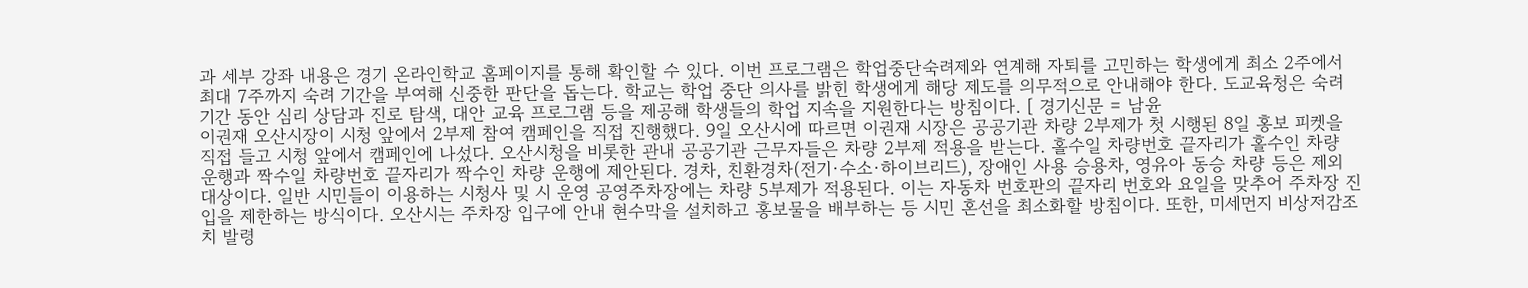과 세부 강좌 내용은 경기 온라인학교 홈페이지를 통해 확인할 수 있다. 이번 프로그램은 학업중단숙려제와 연계해 자퇴를 고민하는 학생에게 최소 2주에서 최대 7주까지 숙려 기간을 부여해 신중한 판단을 돕는다. 학교는 학업 중단 의사를 밝힌 학생에게 해당 제도를 의무적으로 안내해야 한다. 도교육청은 숙려 기간 동안 심리 상담과 진로 탐색, 대안 교육 프로그램 등을 제공해 학생들의 학업 지속을 지원한다는 방침이다. [ 경기신문 = 남윤
이권재 오산시장이 시청 앞에서 2부제 참여 캠페인을 직접 진행했다. 9일 오산시에 따르면 이권재 시장은 공공기관 차량 2부제가 첫 시행된 8일 홍보 피켓을 직접 들고 시청 앞에서 캠페인에 나섰다. 오산시청을 비롯한 관내 공공기관 근무자들은 차량 2부제 적용을 받는다. 홀수일 차량번호 끝자리가 홀수인 차량 운행과 짝수일 차량번호 끝자리가 짝수인 차량 운행에 제안된다. 경차, 친환경차(전기·수소·하이브리드), 장애인 사용 승용차, 영유아 동승 차량 등은 제외 대상이다. 일반 시민들이 이용하는 시청사 및 시 운영 공영주차장에는 차량 5부제가 적용된다. 이는 자동차 번호판의 끝자리 번호와 요일을 맞추어 주차장 진입을 제한하는 방식이다. 오산시는 주차장 입구에 안내 현수막을 설치하고 홍보물을 배부하는 등 시민 혼선을 최소화할 방침이다. 또한, 미세먼지 비상저감조치 발령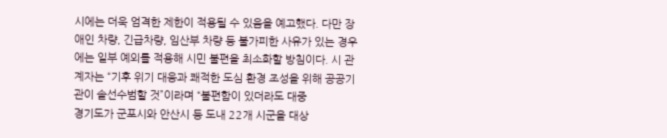시에는 더욱 엄격한 제한이 적용될 수 있음을 예고했다. 다만 장애인 차량, 긴급차량, 임산부 차량 등 불가피한 사유가 있는 경우에는 일부 예외를 적용해 시민 불편을 최소화할 방침이다. 시 관계자는 “기후 위기 대응과 쾌적한 도심 환경 조성을 위해 공공기관이 솔선수범할 것”이라며 “불편함이 있더라도 대중
경기도가 군포시와 안산시 등 도내 22개 시군을 대상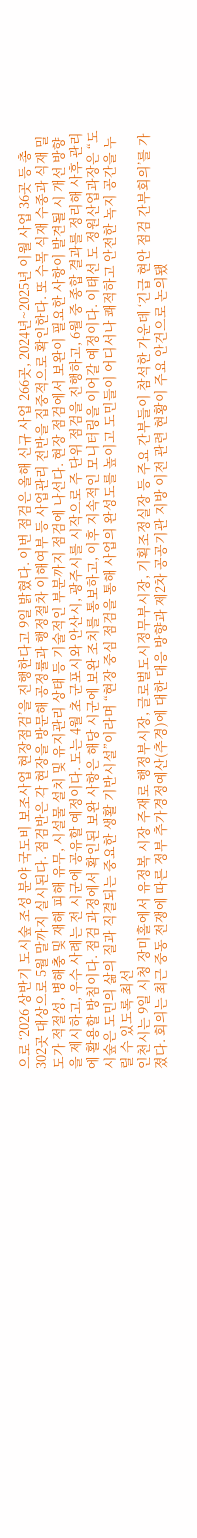으로 ‘2026 상반기 도시숲 조성 분야 국도비 보조사업 현장점검’을 진행한다고 9일 밝혔다. 이번 점검은 올해 신규 사업 266곳, 2024년~2025년 이월 사업 36곳 등 총 302곳 대상으로 5월 말까지 실시된다. 점검반은 각 현장을 방문해 공정률과 행정절차 이해여부 등 사업관리 전반을 집중적으로 확인한다. 또 수목 식재 수종과 식재 밀도가 적절성, 병해충 및 재해 피해 유무, 시설물 설치 및 유지관리 상태 등 기술적인 부분까지 점검에 나선다. 현장 점검에서 보완이 필요한 사항이 발견될 시 개선 방향을 제시하고, 우수 사례는 전 시군에 공유할 예정이다. 도는 4월 초 군포시와 안산시, 광주시를 시작으로 주 단위 점검을 진행하고, 6월 중 종합 결과를 정리해 사후 관리에 활용할 방침이다. 점검 과정에서 확인된 보완 사항은 해당 시군에 보완 조치를 통보하고, 이후 지속적인 모니터링을 이어갈 예정이다. 이태선 도 정원산업과장은 “도시숲은 도민의 삶의 질과 직결되는 중요한 생활 기반시설”이라며 “현장 중심 점검을 통해 사업의 완성도를 높이고 도민들이 어디서나 쾌적하고 안전한 녹지 공간을 누릴 수 있도록 최선
인천시는 9일 시청 장미홀에서 유정복 시장 주재로 행정부시장, 글로벌도시정무부시장, 기획조정실장 등 주요 간부들이 참석한 가운데 ‘긴급 현안 점검 간부회의’를 가졌다. 회의는 최근 중동 전쟁에 따른 정부 추가경정예산(추경)에 대한 대응 방향과 제2차 공공기관 지방 이전 관련 현황이 주요 안건으로 논의됐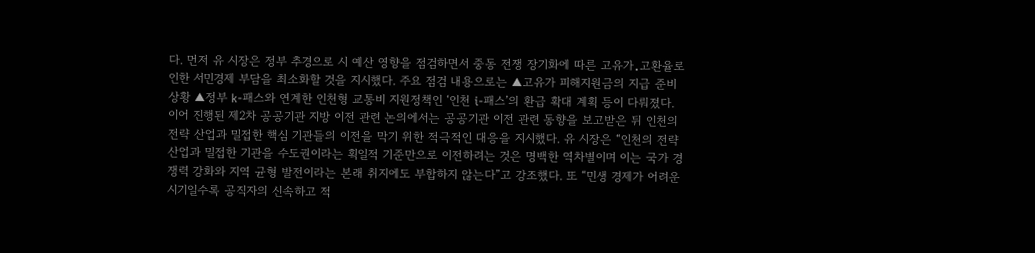다. 먼저 유 시장은 정부 추경으로 시 예산 영향을 점검하면서 중동 전쟁 장기화에 따른 고유가․고환율로 인한 서민경제 부담을 최소화할 것을 지시했다. 주요 점검 내용으로는 ▲고유가 피해지원금의 지급 준비 상황 ▲정부 k-패스와 연계한 인천형 교통비 지원정책인 ‘인천 i-패스’의 환급 확대 계획 등이 다뤄졌다. 이어 진행된 제2차 공공기관 지방 이전 관련 논의에서는 공공기관 이전 관련 동향을 보고받은 뒤 인천의 전략 산업과 밀접한 핵심 기관들의 이전을 막기 위한 적극적인 대응을 지시했다. 유 시장은 “인천의 전략 산업과 밀접한 기관을 수도권이라는 획일적 기준만으로 이전하려는 것은 명백한 역차별이며 이는 국가 경쟁력 강화와 지역 균형 발전이라는 본래 취지에도 부합하지 않는다”고 강조했다. 또 “민생 경제가 어려운 시기일수록 공직자의 신속하고 적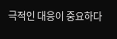극적인 대응이 중요하다